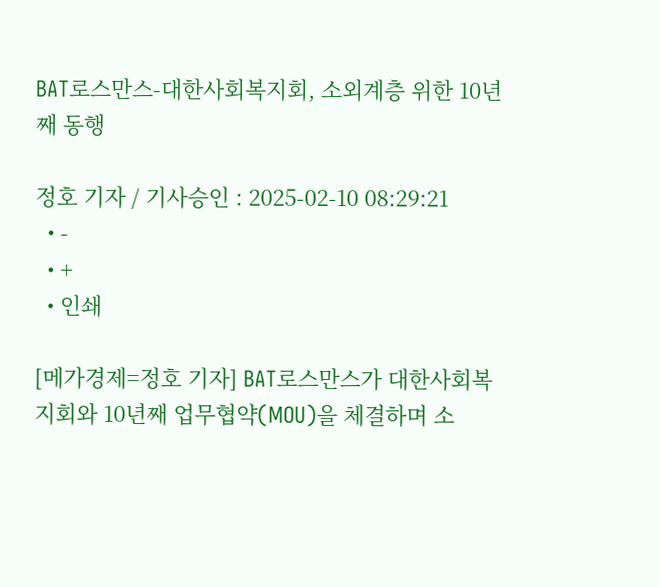BAT로스만스-대한사회복지회, 소외계층 위한 10년째 동행

정호 기자 / 기사승인 : 2025-02-10 08:29:21
  • -
  • +
  • 인쇄

[메가경제=정호 기자] BAT로스만스가 대한사회복지회와 10년째 업무협약(MOU)을 체결하며 소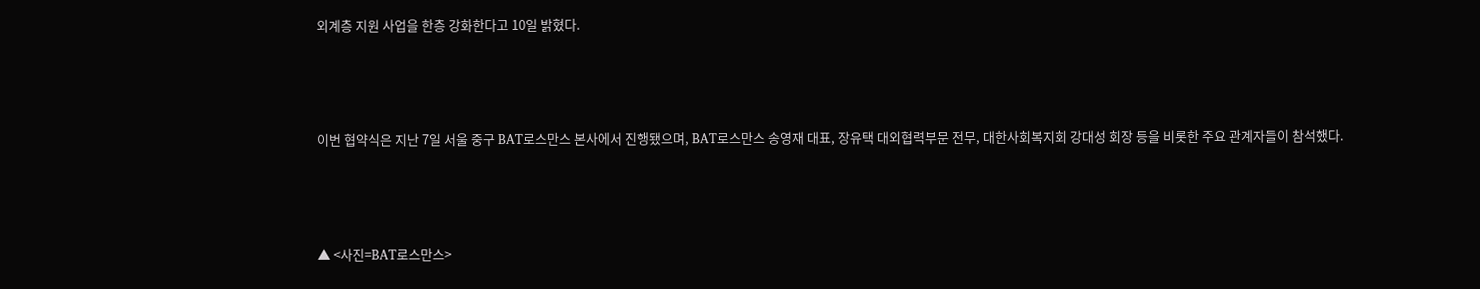외계층 지원 사업을 한층 강화한다고 10일 밝혔다.



이번 협약식은 지난 7일 서울 중구 BAT로스만스 본사에서 진행됐으며, BAT로스만스 송영재 대표, 장유택 대외협력부문 전무, 대한사회복지회 강대성 회장 등을 비롯한 주요 관계자들이 참석했다.



▲ <사진=BAT로스만스>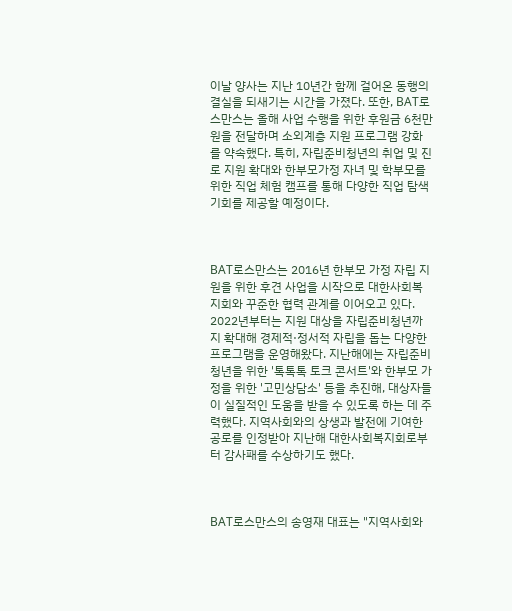이날 양사는 지난 10년간 함께 걸어온 동행의 결실을 되새기는 시간을 가졌다. 또한, BAT로스만스는 올해 사업 수행을 위한 후원금 6천만 원을 전달하며 소외계층 지원 프로그램 강화를 약속했다. 특히, 자립준비청년의 취업 및 진로 지원 확대와 한부모가정 자녀 및 학부모를 위한 직업 체험 캠프를 통해 다양한 직업 탐색 기회를 제공할 예정이다.



BAT로스만스는 2016년 한부모 가정 자립 지원을 위한 후견 사업을 시작으로 대한사회복지회와 꾸준한 협력 관계를 이어오고 있다. 2022년부터는 지원 대상을 자립준비청년까지 확대해 경제적·정서적 자립을 돕는 다양한 프로그램을 운영해왔다. 지난해에는 자립준비청년을 위한 '톡톡톡 토크 콘서트'와 한부모 가정을 위한 '고민상담소' 등을 추진해, 대상자들이 실질적인 도움을 받을 수 있도록 하는 데 주력했다. 지역사회와의 상생과 발전에 기여한 공로를 인정받아 지난해 대한사회복지회로부터 감사패를 수상하기도 했다.



BAT로스만스의 송영재 대표는 "지역사회와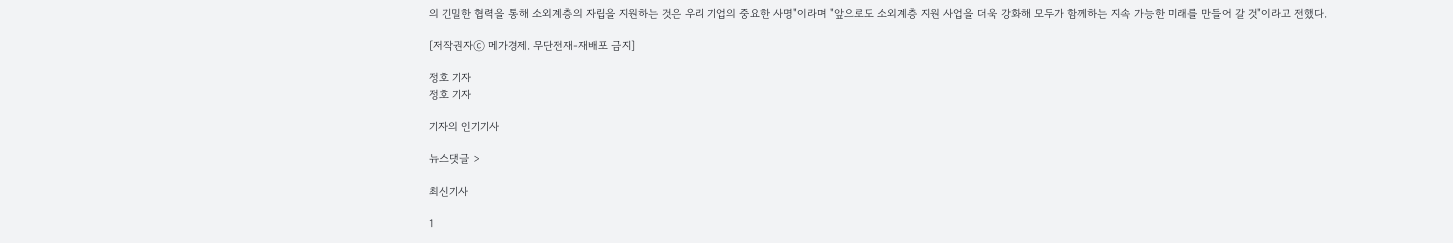의 긴밀한 협력을 통해 소외계층의 자립을 지원하는 것은 우리 기업의 중요한 사명"이라며 "앞으로도 소외계층 지원 사업을 더욱 강화해 모두가 함께하는 지속 가능한 미래를 만들어 갈 것"이라고 전했다.

[저작권자ⓒ 메가경제. 무단전재-재배포 금지]

정호 기자
정호 기자

기자의 인기기사

뉴스댓글 >

최신기사

1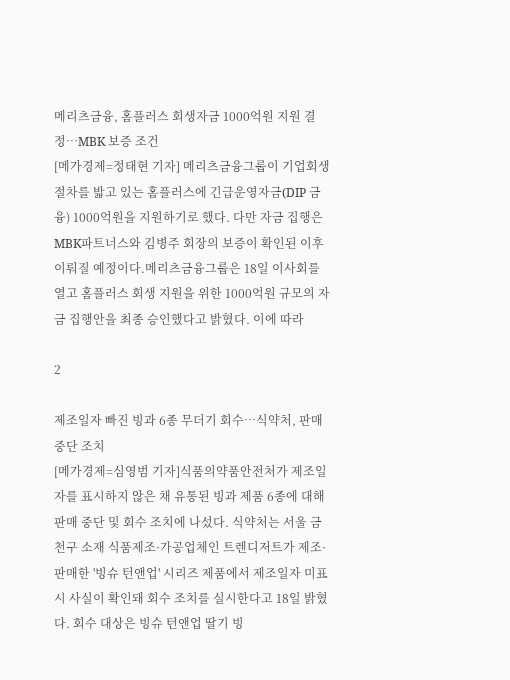메리츠금융, 홈플러스 회생자금 1000억원 지원 결정…MBK 보증 조건
[메가경제=정태현 기자] 메리츠금융그룹이 기업회생 절차를 밟고 있는 홈플러스에 긴급운영자금(DIP 금융) 1000억원을 지원하기로 했다. 다만 자금 집행은 MBK파트너스와 김병주 회장의 보증이 확인된 이후 이뤄질 예정이다.메리츠금융그룹은 18일 이사회를 열고 홈플러스 회생 지원을 위한 1000억원 규모의 자금 집행안을 최종 승인했다고 밝혔다. 이에 따라

2

제조일자 빠진 빙과 6종 무더기 회수…식약처, 판매 중단 조치
[메가경제=심영범 기자]식품의약품안전처가 제조일자를 표시하지 않은 채 유통된 빙과 제품 6종에 대해 판매 중단 및 회수 조치에 나섰다. 식약처는 서울 금천구 소재 식품제조·가공업체인 트렌디저트가 제조·판매한 '빙슈 턴앤업' 시리즈 제품에서 제조일자 미표시 사실이 확인돼 회수 조치를 실시한다고 18일 밝혔다. 회수 대상은 빙슈 턴앤업 딸기 빙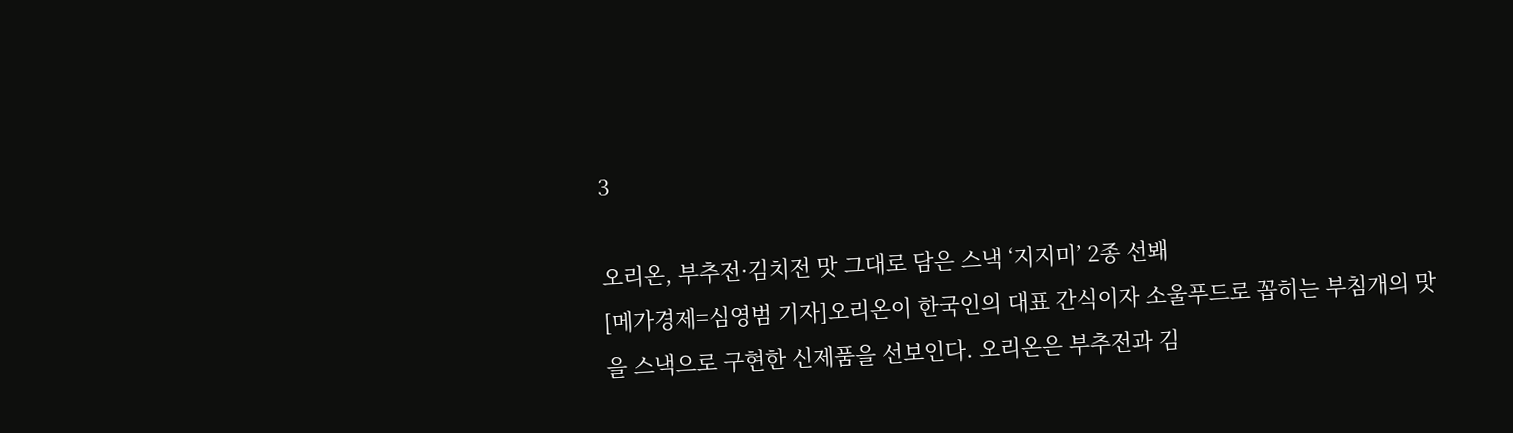3

오리온, 부추전·김치전 맛 그대로 담은 스낵 ‘지지미’ 2종 선봬
[메가경제=심영범 기자]오리온이 한국인의 대표 간식이자 소울푸드로 꼽히는 부침개의 맛을 스낵으로 구현한 신제품을 선보인다. 오리온은 부추전과 김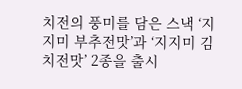치전의 풍미를 담은 스낵 ‘지지미 부추전맛’과 ‘지지미 김치전맛’ 2종을 출시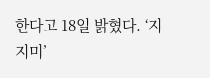한다고 18일 밝혔다. ‘지지미’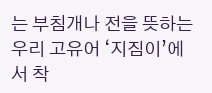는 부침개나 전을 뜻하는 우리 고유어 ‘지짐이’에서 착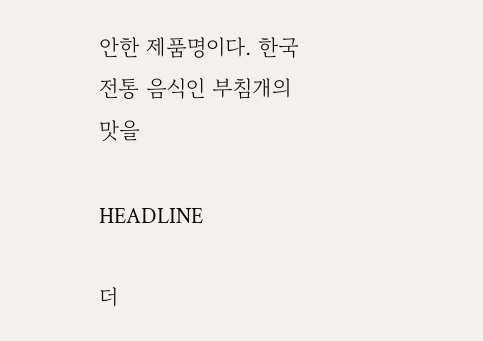안한 제품명이다. 한국 전통 음식인 부침개의 맛을

HEADLINE

더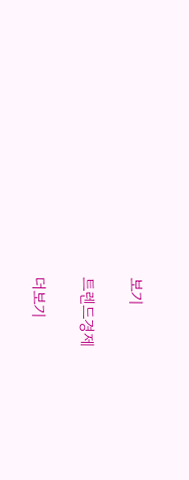보기

트렌드경제

더보기